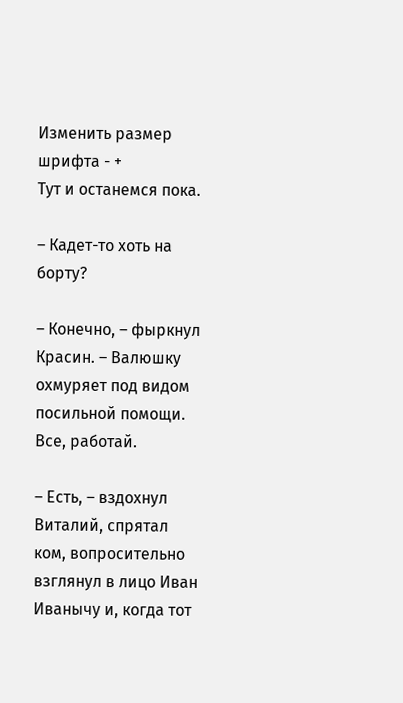Изменить размер шрифта - +
Тут и останемся пока.

– Кадет-то хоть на борту?

– Конечно, – фыркнул Красин. – Валюшку охмуряет под видом посильной помощи. Все, работай.

– Есть, – вздохнул Виталий, спрятал ком, вопросительно взглянул в лицо Иван Иванычу и, когда тот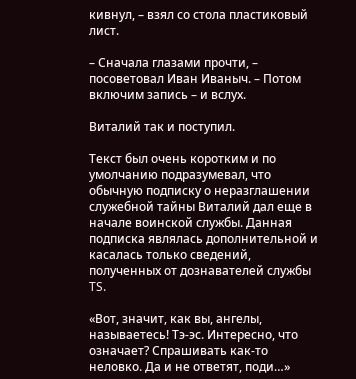кивнул, – взял со стола пластиковый лист.

– Сначала глазами прочти, – посоветовал Иван Иваныч. – Потом включим запись – и вслух.

Виталий так и поступил.

Текст был очень коротким и по умолчанию подразумевал, что обычную подписку о неразглашении служебной тайны Виталий дал еще в начале воинской службы. Данная подписка являлась дополнительной и касалась только сведений, полученных от дознавателей службы TS.

«Вот, значит, как вы, ангелы, называетесь! Тэ-эс. Интересно, что означает? Спрашивать как-то неловко. Да и не ответят, поди…»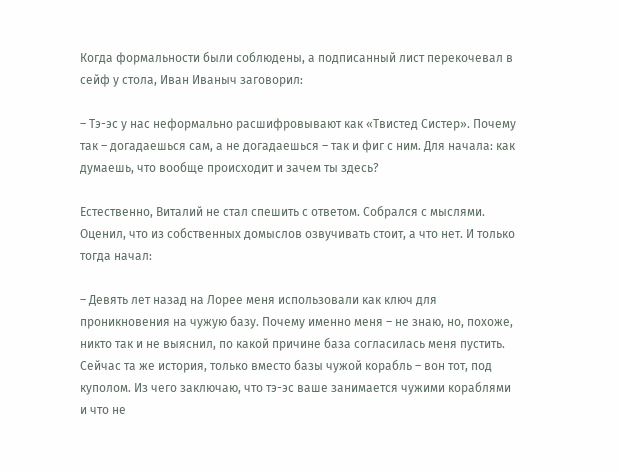Когда формальности были соблюдены, а подписанный лист перекочевал в сейф у стола, Иван Иваныч заговорил:

– Тэ-эс у нас неформально расшифровывают как «Твистед Систер». Почему так – догадаешься сам, а не догадаешься – так и фиг с ним. Для начала: как думаешь, что вообще происходит и зачем ты здесь?

Естественно, Виталий не стал спешить с ответом. Собрался с мыслями. Оценил, что из собственных домыслов озвучивать стоит, а что нет. И только тогда начал:

– Девять лет назад на Лорее меня использовали как ключ для проникновения на чужую базу. Почему именно меня – не знаю, но, похоже, никто так и не выяснил, по какой причине база согласилась меня пустить. Сейчас та же история, только вместо базы чужой корабль – вон тот, под куполом. Из чего заключаю, что тэ-эс ваше занимается чужими кораблями и что не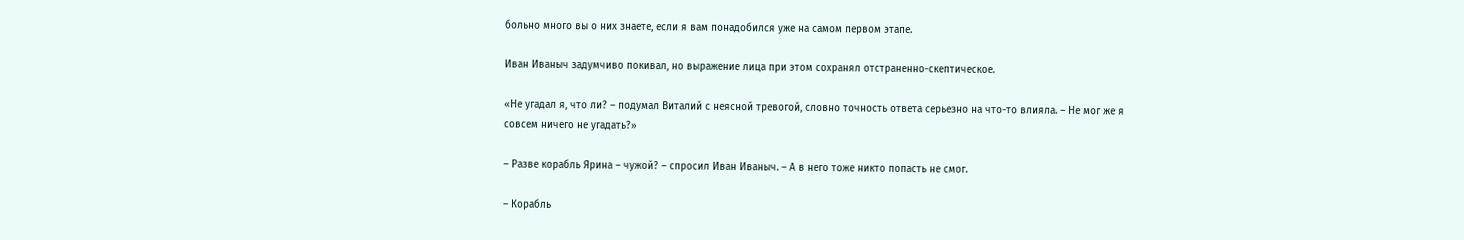больно много вы о них знаете, если я вам понадобился уже на самом первом этапе.

Иван Иваныч задумчиво покивал, но выражение лица при этом сохранял отстраненно-скептическое.

«Не угадал я, что ли? – подумал Виталий с неясной тревогой, словно точность ответа серьезно на что-то влияла. – Не мог же я совсем ничего не угадать?»

– Разве корабль Ярина – чужой? – спросил Иван Иваныч. – А в него тоже никто попасть не смог.

– Корабль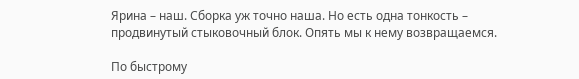Ярина – наш. Сборка уж точно наша. Но есть одна тонкость – продвинутый стыковочный блок. Опять мы к нему возвращаемся.

По быстрому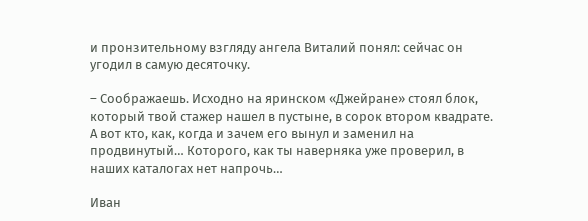и пронзительному взгляду ангела Виталий понял: сейчас он угодил в самую десяточку.

– Соображаешь. Исходно на яринском «Джейране» стоял блок, который твой стажер нашел в пустыне, в сорок втором квадрате. А вот кто, как, когда и зачем его вынул и заменил на продвинутый… Которого, как ты наверняка уже проверил, в наших каталогах нет напрочь…

Иван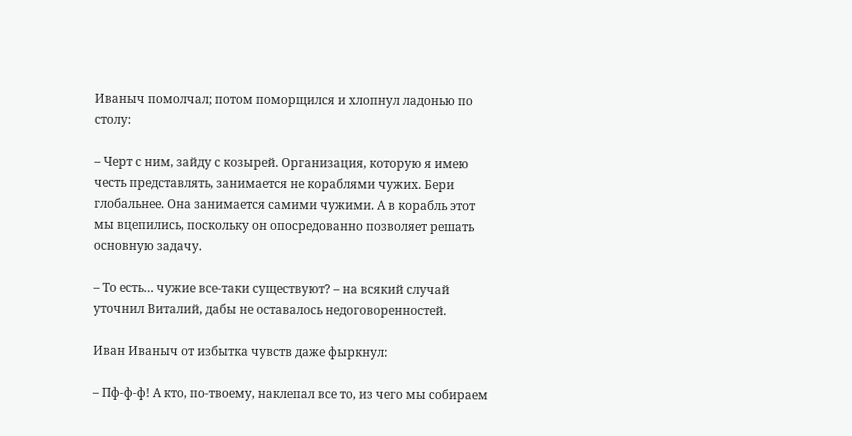Иваныч помолчал; потом поморщился и хлопнул ладонью по столу:

– Черт с ним, зайду с козырей. Организация, которую я имею честь представлять, занимается не кораблями чужих. Бери глобальнее. Она занимается самими чужими. А в корабль этот мы вцепились, поскольку он опосредованно позволяет решать основную задачу.

– То есть… чужие все-таки существуют? – на всякий случай уточнил Виталий, дабы не оставалось недоговоренностей.

Иван Иваныч от избытка чувств даже фыркнул:

– Пф-ф-ф! А кто, по-твоему, наклепал все то, из чего мы собираем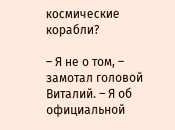космические корабли?

– Я не о том, – замотал головой Виталий. – Я об официальной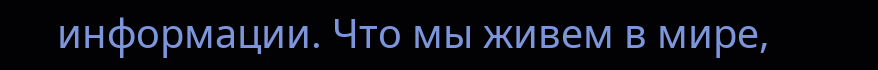информации. Что мы живем в мире,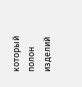который полон изделий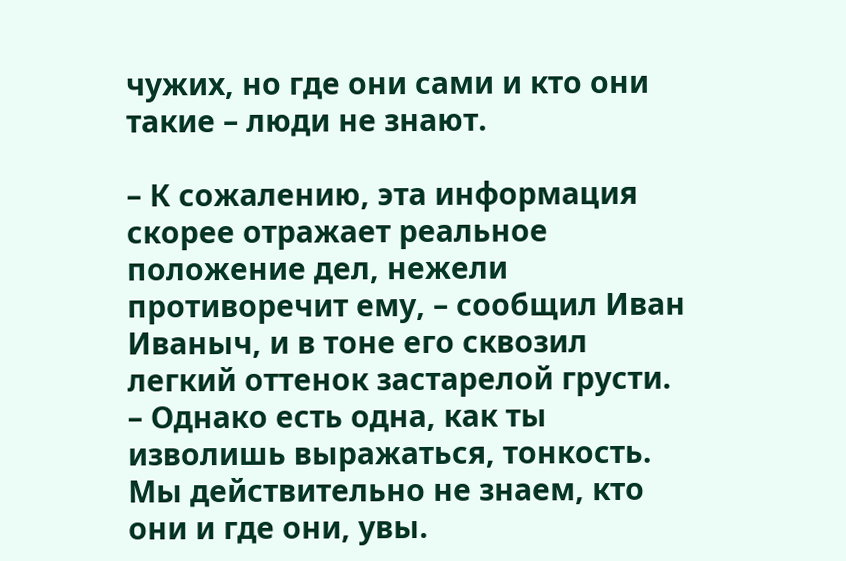чужих, но где они сами и кто они такие – люди не знают.

– К сожалению, эта информация скорее отражает реальное положение дел, нежели противоречит ему, – сообщил Иван Иваныч, и в тоне его сквозил легкий оттенок застарелой грусти. – Однако есть одна, как ты изволишь выражаться, тонкость. Мы действительно не знаем, кто они и где они, увы.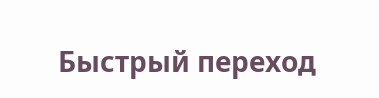Быстрый переход